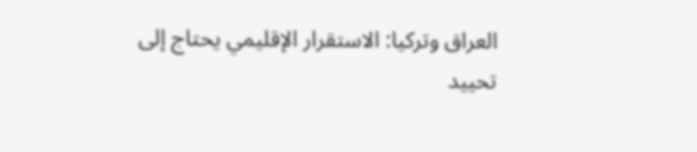العراق وتركيا: الاستقرار الإقليمي يحتاج إلى تحييد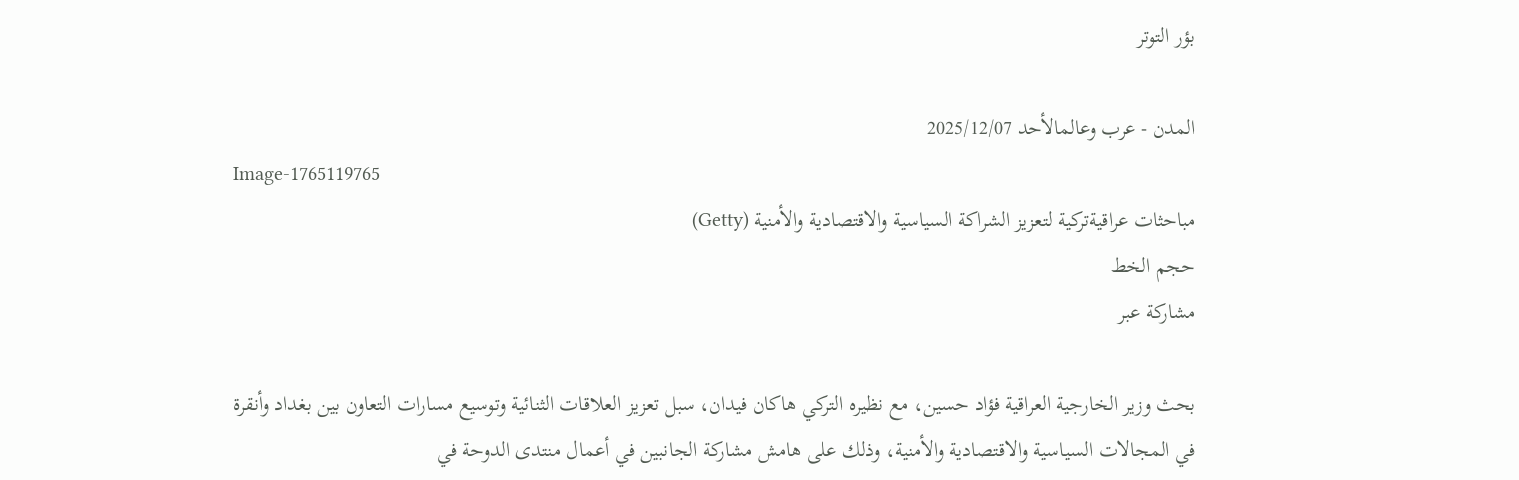بؤر التوتر

المدن - عرب وعالمالأحد 2025/12/07
Image-1765119765
مباحثات عراقيةتركية لتعزيز الشراكة السياسية والاقتصادية والأمنية (Getty)
حجم الخط
مشاركة عبر

بحث وزير الخارجية العراقية فؤاد حسين، مع نظيره التركي هاكان فيدان، سبل تعزيز العلاقات الثنائية وتوسيع مسارات التعاون بين بغداد وأنقرة في المجالات السياسية والاقتصادية والأمنية، وذلك على هامش مشاركة الجانبين في أعمال منتدى الدوحة في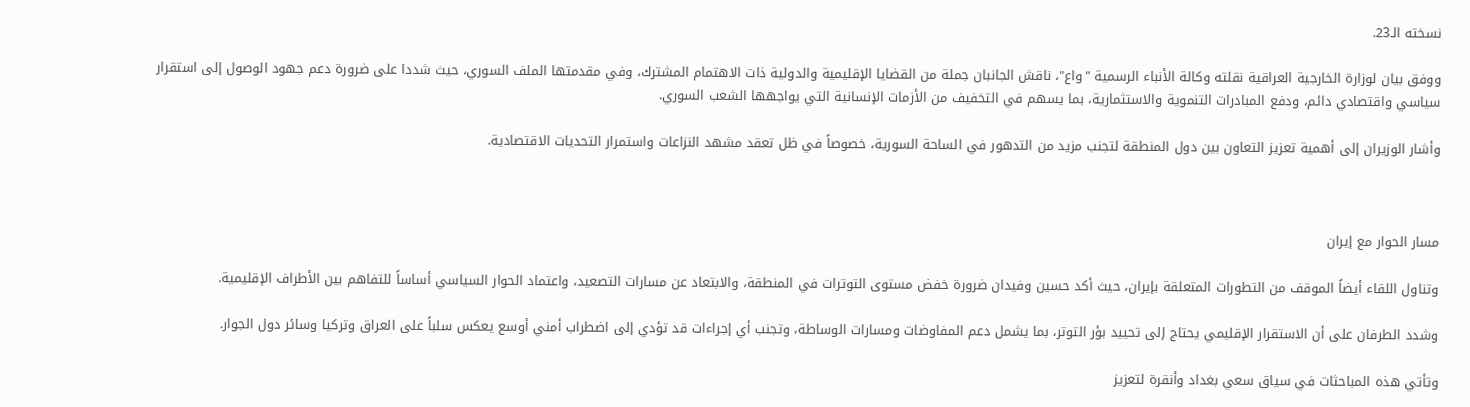نسخته الـ23.

ووفق بيان لوزارة الخارجية العراقية نقلته وكالة الأنباء الرسمية "واع"، ناقش الجانبان جملة من القضايا الإقليمية والدولية ذات الاهتمام المشترك، وفي مقدمتها الملف السوري، حيث شددا على ضرورة دعم جهود الوصول إلى استقرار سياسي واقتصادي دائم، ودفع المبادرات التنموية والاستثمارية، بما يسهم في التخفيف من الأزمات الإنسانية التي يواجهها الشعب السوري.

وأشار الوزيران إلى أهمية تعزيز التعاون بين دول المنطقة لتجنب مزيد من التدهور في الساحة السورية، خصوصاً في ظل تعقد مشهد النزاعات واستمرار التحديات الاقتصادية.



مسار الحوار مع إيران

وتناول اللقاء أيضاً الموقف من التطورات المتعلقة بإيران، حيث أكد حسين وفيدان ضرورة خفض مستوى التوترات في المنطقة، والابتعاد عن مسارات التصعيد، واعتماد الحوار السياسي أساساً للتفاهم بين الأطراف الإقليمية.

وشدد الطرفان على أن الاستقرار الإقليمي يحتاج إلى تحييد بؤر التوتر، بما يشمل دعم المفاوضات ومسارات الوساطة، وتجنب أي إجراءات قد تؤدي إلى اضطراب أمني أوسع يعكس سلباً على العراق وتركيا وسائر دول الجوار.

وتأتي هذه المباحثات في سياق سعي بغداد وأنقرة لتعزيز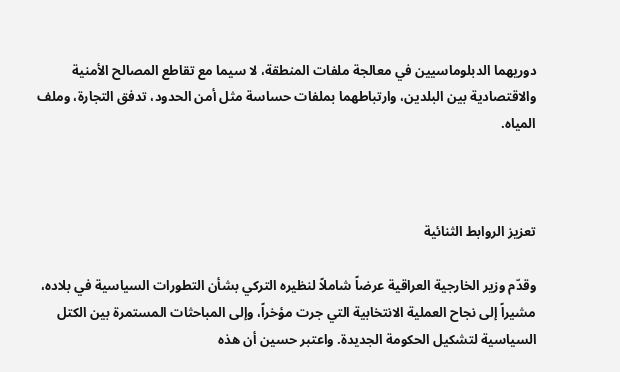دوريهما الدبلوماسيين في معالجة ملفات المنطقة، لا سيما مع تقاطع المصالح الأمنية والاقتصادية بين البلدين، وارتباطهما بملفات حساسة مثل أمن الحدود، تدفق التجارة، وملف المياه.



تعزيز الروابط الثنائية

وقدّم وزير الخارجية العراقية عرضاً شاملاً لنظيره التركي بشأن التطورات السياسية في بلاده، مشيراً إلى نجاح العملية الانتخابية التي جرت مؤخراً، وإلى المباحثات المستمرة بين الكتل السياسية لتشكيل الحكومة الجديدة. واعتبر حسين أن هذه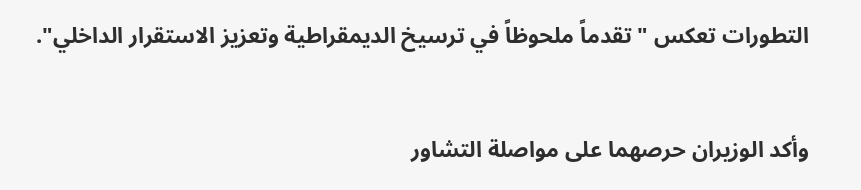التطورات تعكس "تقدماً ملحوظاً في ترسيخ الديمقراطية وتعزيز الاستقرار الداخلي".

وأكد الوزيران حرصهما على مواصلة التشاور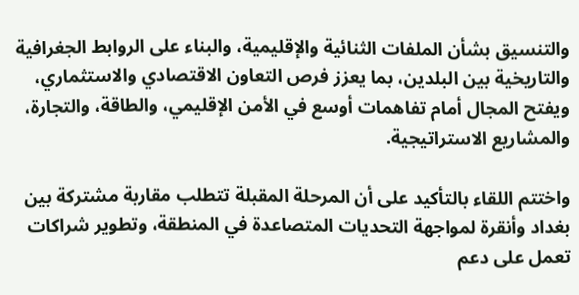والتنسيق بشأن الملفات الثنائية والإقليمية، والبناء على الروابط الجغرافية والتاريخية بين البلدين، بما يعزز فرص التعاون الاقتصادي والاستثماري، ويفتح المجال أمام تفاهمات أوسع في الأمن الإقليمي، والطاقة، والتجارة، والمشاريع الاستراتيجية.

واختتم اللقاء بالتأكيد على أن المرحلة المقبلة تتطلب مقاربة مشتركة بين بغداد وأنقرة لمواجهة التحديات المتصاعدة في المنطقة، وتطوير شراكات تعمل على دعم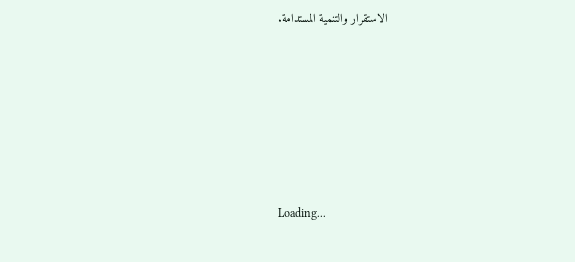الاستقرار والتنمية المستدامة.







Loading...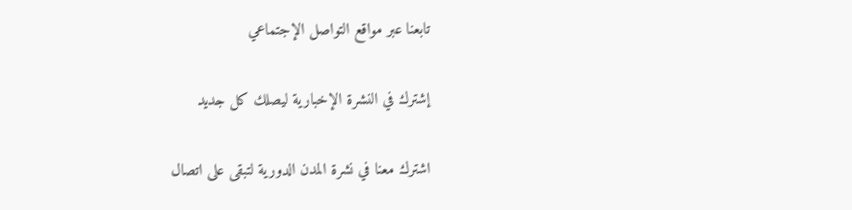تابعنا عبر مواقع التواصل الإجتماعي

إشترك في النشرة الإخبارية ليصلك كل جديد

اشترك معنا في نشرة المدن الدورية لتبقى على اتصال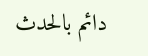دائم بالحدث